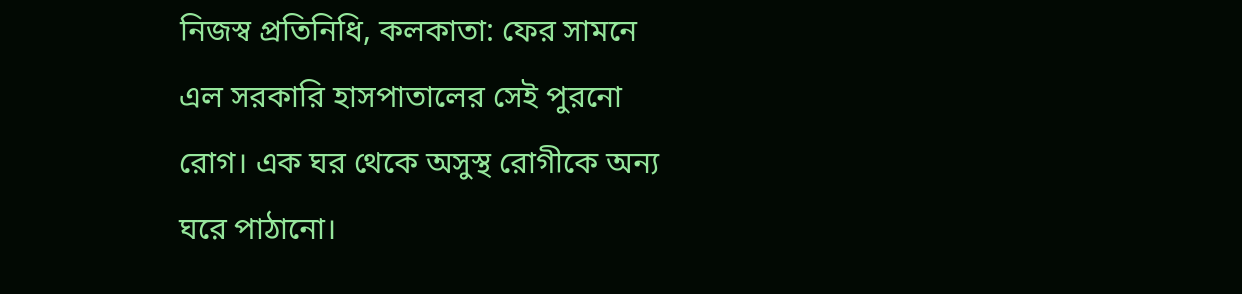নিজস্ব প্রতিনিধি, কলকাতা: ফের সামনে এল সরকারি হাসপাতালের সেই পুরনো রোগ। এক ঘর থেকে অসুস্থ রোগীকে অন্য ঘরে পাঠানো।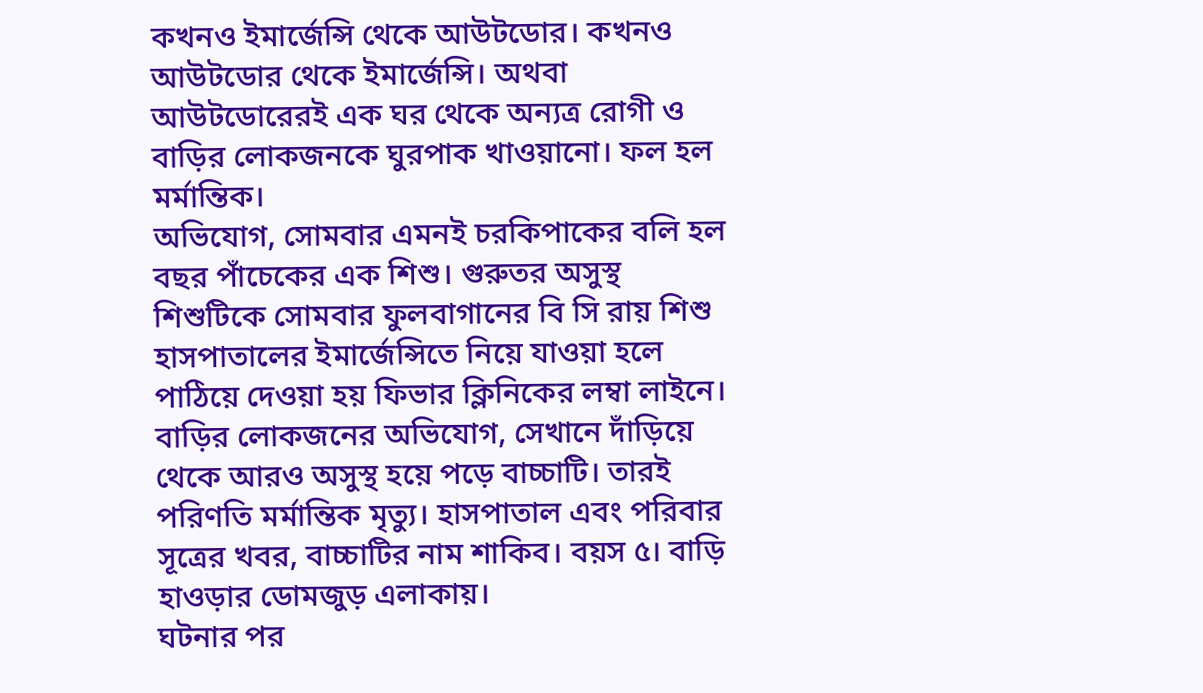কখনও ইমার্জেন্সি থেকে আউটডোর। কখনও আউটডোর থেকে ইমার্জেন্সি। অথবা আউটডোরেরই এক ঘর থেকে অন্যত্র রোগী ও বাড়ির লোকজনকে ঘুরপাক খাওয়ানো। ফল হল মর্মান্তিক।
অভিযোগ, সোমবার এমনই চরকিপাকের বলি হল বছর পাঁচেকের এক শিশু। গুরুতর অসুস্থ শিশুটিকে সোমবার ফুলবাগানের বি সি রায় শিশু হাসপাতালের ইমার্জেন্সিতে নিয়ে যাওয়া হলে পাঠিয়ে দেওয়া হয় ফিভার ক্লিনিকের লম্বা লাইনে। বাড়ির লোকজনের অভিযোগ, সেখানে দাঁড়িয়ে থেকে আরও অসুস্থ হয়ে পড়ে বাচ্চাটি। তারই পরিণতি মর্মান্তিক মৃত্যু। হাসপাতাল এবং পরিবার সূত্রের খবর, বাচ্চাটির নাম শাকিব। বয়স ৫। বাড়ি হাওড়ার ডোমজুড় এলাকায়।
ঘটনার পর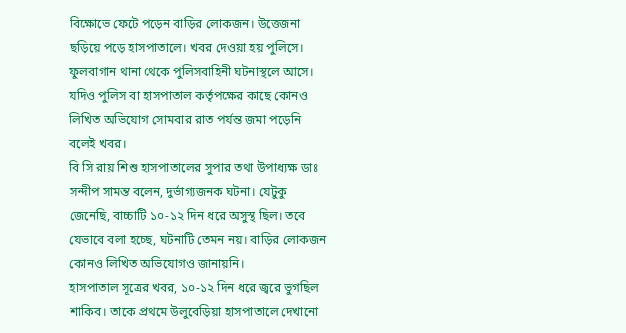বিক্ষোভে ফেটে পড়েন বাড়ির লোকজন। উত্তেজনা ছড়িয়ে পড়ে হাসপাতালে। খবর দেওয়া হয় পুলিসে। ফুলবাগান থানা থেকে পুলিসবাহিনী ঘটনাস্থলে আসে। যদিও পুলিস বা হাসপাতাল কর্তৃপক্ষের কাছে কোনও লিখিত অভিযোগ সোমবার রাত পর্যন্ত জমা পড়েনি বলেই খবর।
বি সি রায় শিশু হাসপাতালের সুপার তথা উপাধ্যক্ষ ডাঃ সন্দীপ সামন্ত বলেন, দুর্ভাগ্যজনক ঘটনা। যেটুকু জেনেছি, বাচ্চাটি ১০-১২ দিন ধরে অসুস্থ ছিল। তবে যেভাবে বলা হচ্ছে, ঘটনাটি তেমন নয়। বাড়ির লোকজন কোনও লিখিত অভিযোগও জানায়নি।
হাসপাতাল সূত্রের খবর, ১০-১২ দিন ধরে জ্বরে ভুগছিল শাকিব। তাকে প্রথমে উলুবেড়িয়া হাসপাতালে দেখানো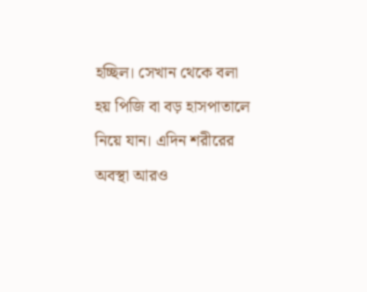হচ্ছিল। সেখান থেকে বলা হয় পিজি বা বড় হাসপাতালে নিয়ে যান। এদিন শরীরের অবস্থা আরও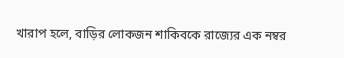খারাপ হলে, বাড়ির লোকজন শাকিবকে রাজ্যের এক নম্বর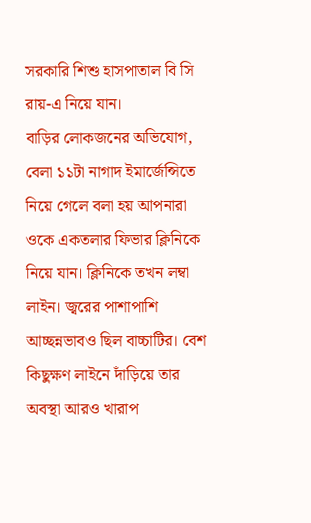সরকারি শিশু হাসপাতাল বি সি রায়-এ নিয়ে যান।
বাড়ির লোকজনের অভিযোগ, বেলা ১১টা নাগাদ ইমার্জেন্সিতে নিয়ে গেলে বলা হয় আপনারা ওকে একতলার ফিভার ক্লিনিকে নিয়ে যান। ক্লিনিকে তখন লম্বা লাইন। জ্বরের পাশাপাশি আচ্ছন্নভাবও ছিল বাচ্চাটির। বেশ কিছুক্ষণ লাইনে দাঁড়িয়ে তার অবস্থা আরও খারাপ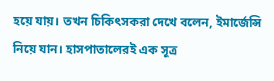হয়ে যায়। তখন চিকিৎসকরা দেখে বলেন, ইমার্জেন্সি নিয়ে যান। হাসপাতালেরই এক সূত্র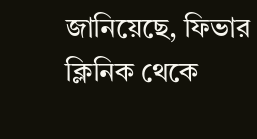জানিয়েছে, ফিভার ক্লিনিক থেকে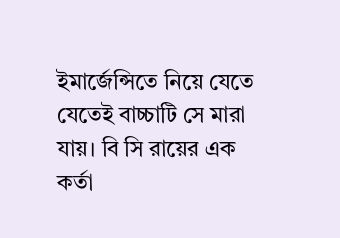ইমার্জেন্সিতে নিয়ে যেতে যেতেই বাচ্চাটি সে মারা যায়। বি সি রায়ের এক কর্তা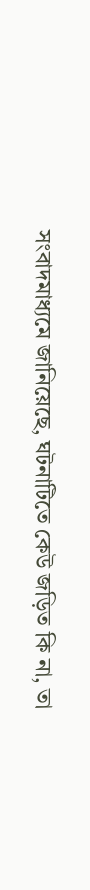সংবাদমাধ্যমে জানিয়েছে, ঘটনাটিতে কেউ জড়িত কি না, তা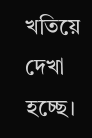খতিয়ে দেখা হচ্ছে।